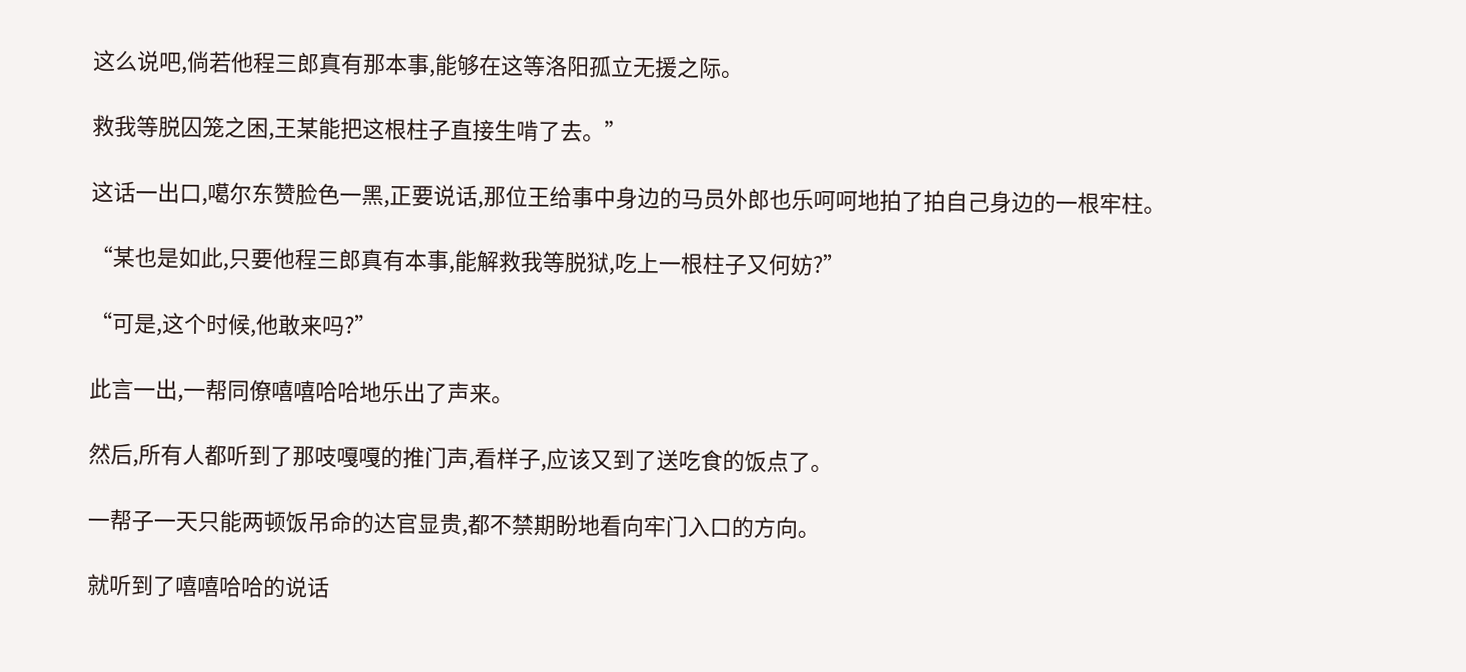这么说吧,倘若他程三郎真有那本事,能够在这等洛阳孤立无援之际。

救我等脱囚笼之困,王某能把这根柱子直接生啃了去。”

这话一出口,噶尔东赞脸色一黑,正要说话,那位王给事中身边的马员外郎也乐呵呵地拍了拍自己身边的一根牢柱。

“某也是如此,只要他程三郎真有本事,能解救我等脱狱,吃上一根柱子又何妨?”

“可是,这个时候,他敢来吗?”

此言一出,一帮同僚嘻嘻哈哈地乐出了声来。

然后,所有人都听到了那吱嘎嘎的推门声,看样子,应该又到了送吃食的饭点了。

一帮子一天只能两顿饭吊命的达官显贵,都不禁期盼地看向牢门入口的方向。

就听到了嘻嘻哈哈的说话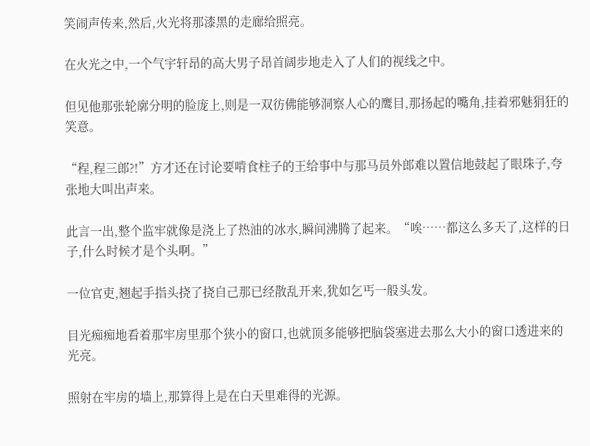笑闹声传来,然后,火光将那漆黑的走廊给照亮。

在火光之中,一个气宇轩昂的高大男子昂首阔步地走入了人们的视线之中。

但见他那张轮廓分明的脸庞上,则是一双彷佛能够洞察人心的鹰目,那扬起的嘴角,挂着邪魅狷狂的笑意。

“程,程三郎?!”方才还在讨论要啃食柱子的王给事中与那马员外郎难以置信地鼓起了眼珠子,夸张地大叫出声来。

此言一出,整个监牢就像是浇上了热油的冰水,瞬间沸腾了起来。“唉……都这么多天了,这样的日子,什么时候才是个头啊。”

一位官吏,翘起手指头挠了挠自己那已经散乱开来,犹如乞丐一般头发。

目光痴痴地看着那牢房里那个狭小的窗口,也就顶多能够把脑袋塞进去那么大小的窗口透进来的光亮。

照射在牢房的墙上,那算得上是在白天里难得的光源。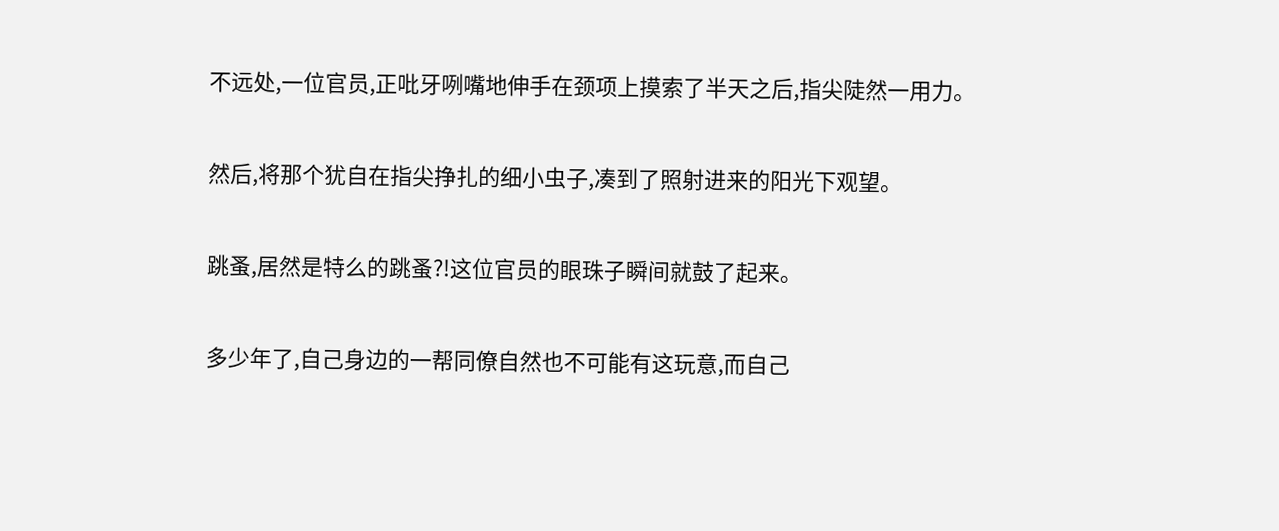不远处,一位官员,正吡牙咧嘴地伸手在颈项上摸索了半天之后,指尖陡然一用力。

然后,将那个犹自在指尖挣扎的细小虫子,凑到了照射进来的阳光下观望。

跳蚤,居然是特么的跳蚤?!这位官员的眼珠子瞬间就鼓了起来。

多少年了,自己身边的一帮同僚自然也不可能有这玩意,而自己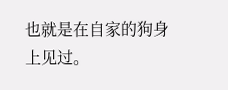也就是在自家的狗身上见过。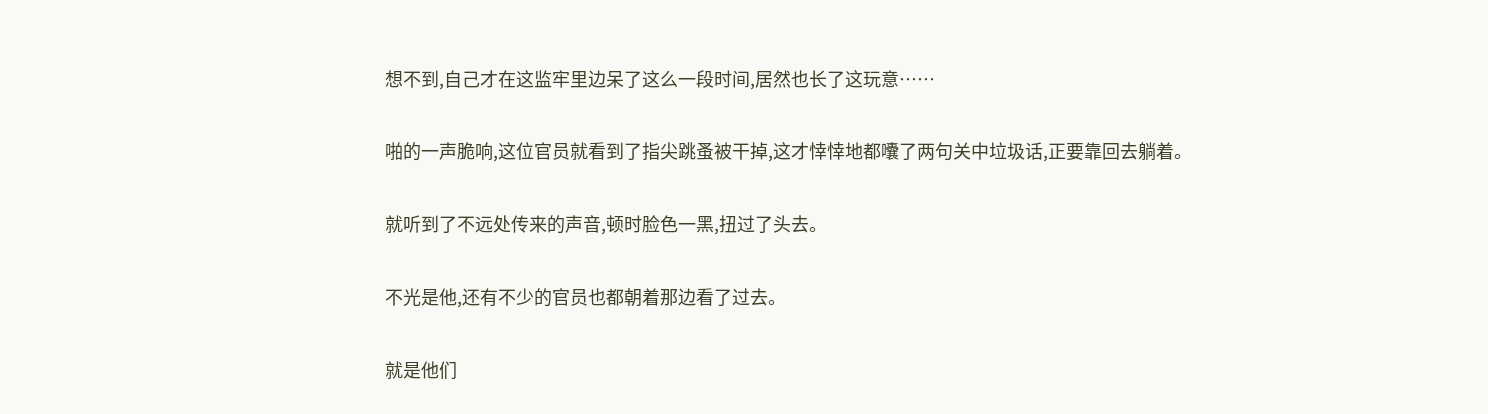想不到,自己才在这监牢里边呆了这么一段时间,居然也长了这玩意……

啪的一声脆响,这位官员就看到了指尖跳蚤被干掉,这才悻悻地都囔了两句关中垃圾话,正要靠回去躺着。

就听到了不远处传来的声音,顿时脸色一黑,扭过了头去。

不光是他,还有不少的官员也都朝着那边看了过去。

就是他们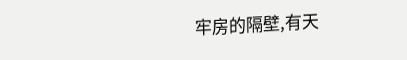牢房的隔壁,有天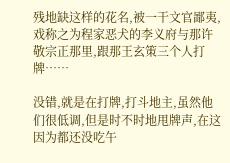残地缺这样的花名,被一干文官鄙夷,戏称之为程家恶犬的李义府与那许敬宗正那里,跟那王玄策三个人打牌……

没错,就是在打牌,打斗地主,虽然他们很低调,但是时不时地甩牌声,在这因为都还没吃午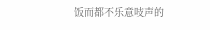饭而都不乐意吱声的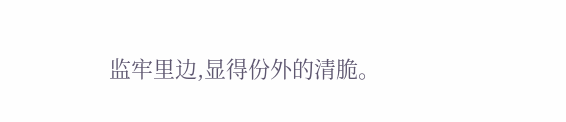监牢里边,显得份外的清脆。